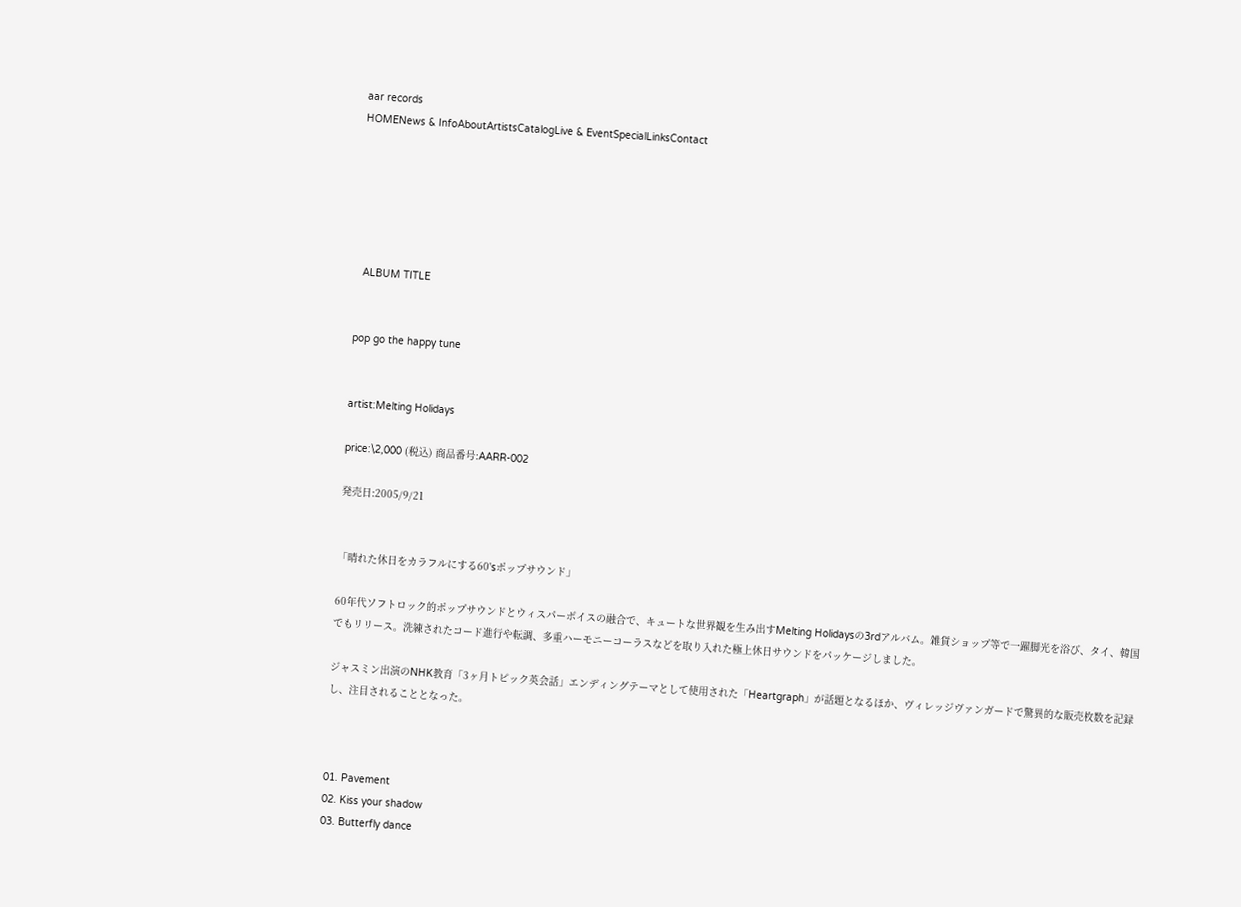aar records
HOMENews & InfoAboutArtistsCatalogLive & EventSpecialLinksContact






  ALBUM TITLE


pop go the happy tune


artist:Melting Holidays

price:\2,000 (税込) 商品番号:AARR-002

発売日:2005/9/21


「晴れた休日をカラフルにする60'sポップサウンド」

60年代ソフトロック的ポップサウンドとウィスパーボイスの融合で、キュートな世界観を生み出すMelting Holidaysの3rdアルバム。雑貨ショップ等で一躍脚光を浴び、タイ、韓国でもリリース。洗練されたコード進行や転調、多重ハーモニーコーラスなどを取り入れた極上休日サウンドをパッケージしました。

ジャスミン出演のNHK教育「3ヶ月トピック英会話」エンディングテーマとして使用された「Heartgraph」が話題となるほか、ヴィレッジヴァンガードで驚異的な販売枚数を記録し、注目されることとなった。



01. Pavement
02. Kiss your shadow
03. Butterfly dance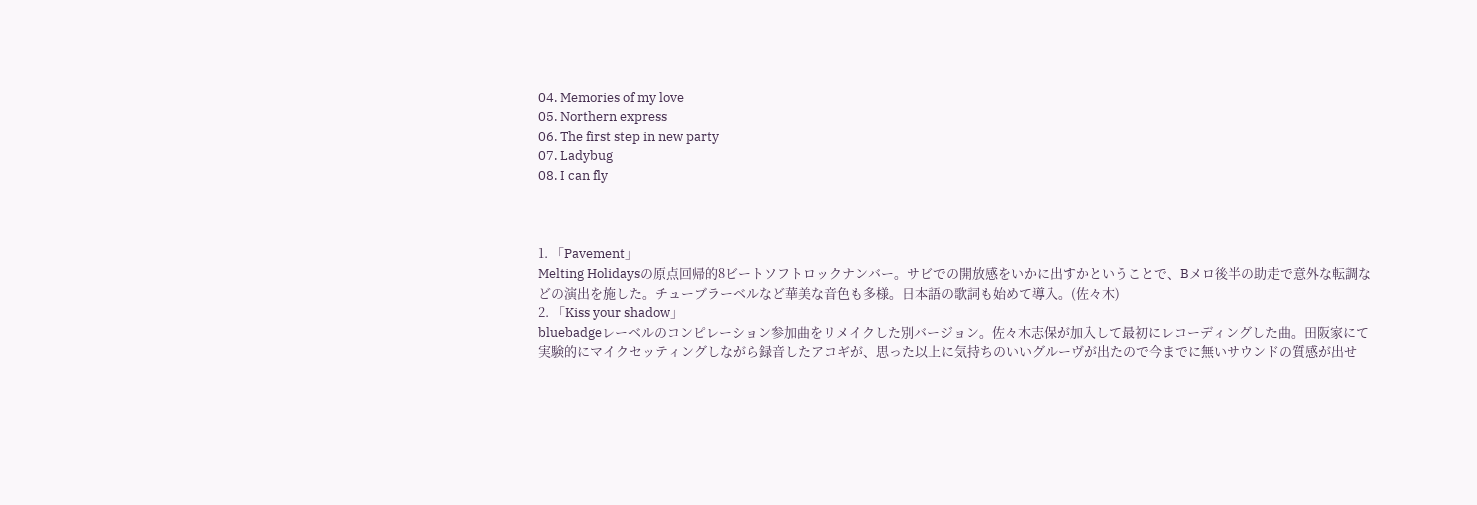04. Memories of my love
05. Northern express
06. The first step in new party
07. Ladybug
08. I can fly



1. 「Pavement」
Melting Holidaysの原点回帰的8ビートソフトロックナンバー。サビでの開放感をいかに出すかということで、Bメロ後半の助走で意外な転調などの演出を施した。チューブラーベルなど華美な音色も多様。日本語の歌詞も始めて導入。(佐々木)
2. 「Kiss your shadow」
bluebadgeレーベルのコンピレーション参加曲をリメイクした別バージョン。佐々木志保が加入して最初にレコーディングした曲。田阪家にて実験的にマイクセッティングしながら録音したアコギが、思った以上に気持ちのいいグルーヴが出たので今までに無いサウンドの質感が出せ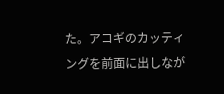た。アコギのカッティングを前面に出しなが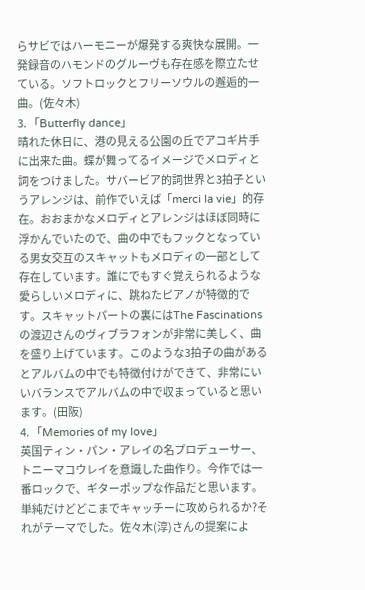らサビではハーモニーが爆発する爽快な展開。一発録音のハモンドのグルーヴも存在感を際立たせている。ソフトロックとフリーソウルの邂逅的一曲。(佐々木)
3. 「Butterfly dance」
晴れた休日に、港の見える公園の丘でアコギ片手に出来た曲。蝶が舞ってるイメージでメロディと詞をつけました。サバービア的詞世界と3拍子というアレンジは、前作でいえば「merci la vie」的存在。おおまかなメロディとアレンジはほぼ同時に浮かんでいたので、曲の中でもフックとなっている男女交互のスキャットもメロディの一部として存在しています。誰にでもすぐ覚えられるような愛らしいメロディに、跳ねたピアノが特徴的です。スキャットパートの裏にはThe Fascinationsの渡辺さんのヴィブラフォンが非常に美しく、曲を盛り上げています。このような3拍子の曲があるとアルバムの中でも特徴付けができて、非常にいいバランスでアルバムの中で収まっていると思います。(田阪)
4. 「Memories of my love」
英国ティン・パン・アレイの名プロデューサー、トニーマコウレイを意識した曲作り。今作では一番ロックで、ギターポップな作品だと思います。単純だけどどこまでキャッチーに攻められるか?それがテーマでした。佐々木(淳)さんの提案によ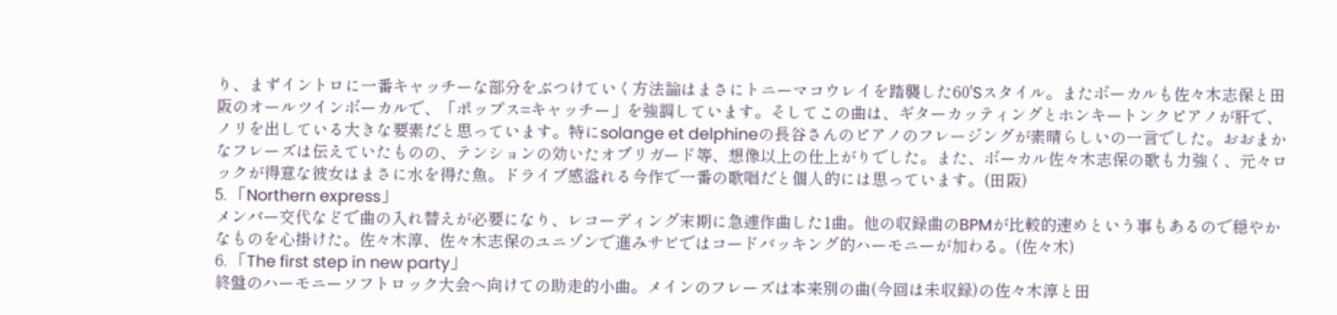り、まずイントロに一番キャッチーな部分をぶつけていく方法論はまさにトニーマコウレイを踏襲した60'Sスタイル。またボーカルも佐々木志保と田阪のオールツインボーカルで、「ポップス=キャッチー」を強調しています。そしてこの曲は、ギターカッティングとホンキートンクピアノが肝で、ノリを出している大きな要素だと思っています。特にsolange et delphineの長谷さんのピアノのフレージングが素晴らしいの一言でした。おおまかなフレーズは伝えていたものの、テンションの効いたオブリガード等、想像以上の仕上がりでした。また、ボーカル佐々木志保の歌も力強く、元々ロックが得意な彼女はまさに水を得た魚。ドライブ感溢れる今作で一番の歌唱だと個人的には思っています。(田阪)
5. 「Northern express」
メンバー交代などで曲の入れ替えが必要になり、レコーディング末期に急遽作曲した1曲。他の収録曲のBPMが比較的速めという事もあるので穏やかなものを心掛けた。佐々木淳、佐々木志保のユニゾンで進みサビではコードバッキング的ハーモニーが加わる。(佐々木)
6. 「The first step in new party」
終盤のハーモニーソフトロック大会へ向けての助走的小曲。メインのフレーズは本来別の曲(今回は未収録)の佐々木淳と田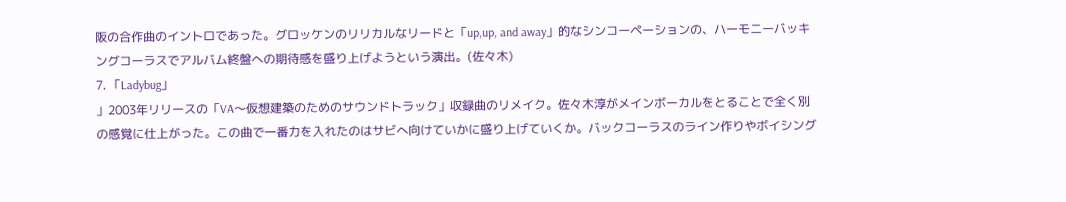阪の合作曲のイントロであった。グロッケンのリリカルなリードと「up,up, and away」的なシンコーペーションの、ハーモニーバッキングコーラスでアルバム終盤への期待感を盛り上げようという演出。(佐々木)
7. 「Ladybug」
」2003年リリースの「VA〜仮想建築のためのサウンドトラック」収録曲のリメイク。佐々木淳がメインボーカルをとることで全く別の感覚に仕上がった。この曲で一番力を入れたのはサビへ向けていかに盛り上げていくか。バックコーラスのライン作りやボイシング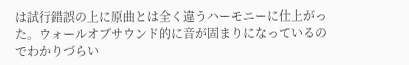は試行錯誤の上に原曲とは全く違うハーモニーに仕上がった。ウォールオブサウンド的に音が固まりになっているのでわかりづらい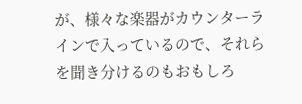が、様々な楽器がカウンターラインで入っているので、それらを聞き分けるのもおもしろ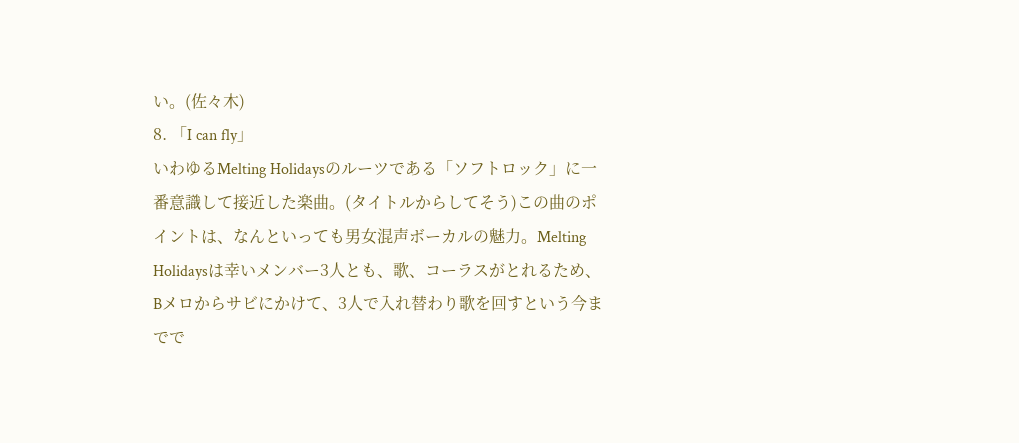い。(佐々木)
8. 「I can fly」
いわゆるMelting Holidaysのルーツである「ソフトロック」に一番意識して接近した楽曲。(タイトルからしてそう)この曲のポイントは、なんといっても男女混声ボーカルの魅力。Melting Holidaysは幸いメンバー3人とも、歌、コーラスがとれるため、Bメロからサビにかけて、3人で入れ替わり歌を回すという今までで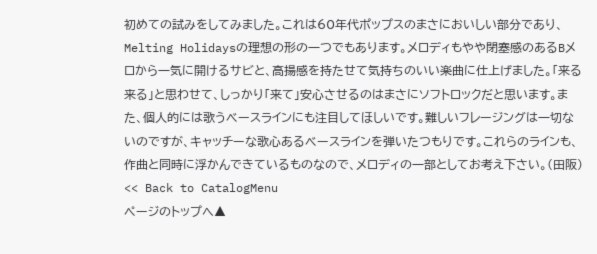初めての試みをしてみました。これは60年代ポップスのまさにおいしい部分であり、Melting Holidaysの理想の形の一つでもあります。メロディもやや閉塞感のあるBメロから一気に開けるサビと、高揚感を持たせて気持ちのいい楽曲に仕上げました。「来る来る」と思わせて、しっかり「来て」安心させるのはまさにソフトロックだと思います。また、個人的には歌うベースラインにも注目してほしいです。難しいフレージングは一切ないのですが、キャッチーな歌心あるベースラインを弾いたつもりです。これらのラインも、作曲と同時に浮かんできているものなので、メロディの一部としてお考え下さい。(田阪)
<< Back to CatalogMenu
ページのトップへ▲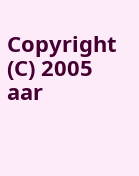Copyright (C) 2005 aar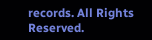records. All Rights Reserved.